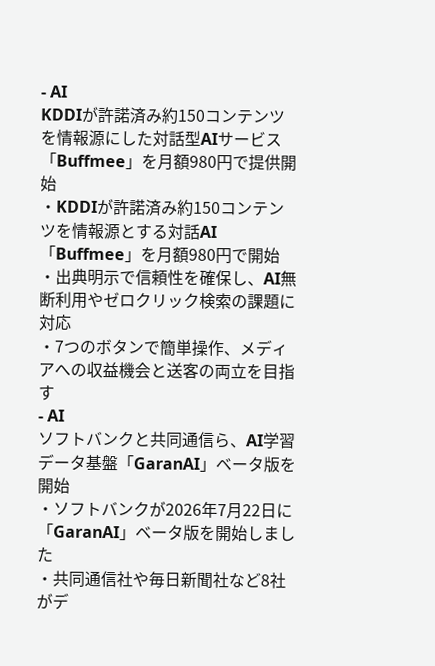- AI
KDDIが許諾済み約150コンテンツを情報源にした対話型AIサービス「Buffmee」を月額980円で提供開始
・KDDIが許諾済み約150コンテンツを情報源とする対話AI「Buffmee」を月額980円で開始
・出典明示で信頼性を確保し、AI無断利用やゼロクリック検索の課題に対応
・7つのボタンで簡単操作、メディアへの収益機会と送客の両立を目指す
- AI
ソフトバンクと共同通信ら、AI学習データ基盤「GaranAI」ベータ版を開始
・ソフトバンクが2026年7月22日に「GaranAI」ベータ版を開始しました
・共同通信社や毎日新聞社など8社がデ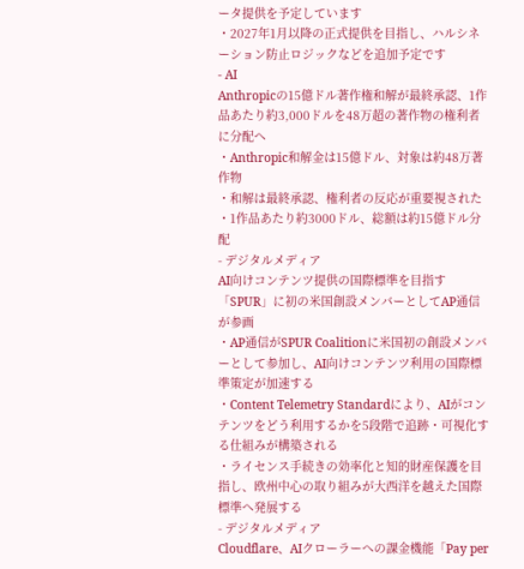ータ提供を予定しています
・2027年1月以降の正式提供を目指し、ハルシネーション防止ロジックなどを追加予定です
- AI
Anthropicの15億ドル著作権和解が最終承認、1作品あたり約3,000ドルを48万超の著作物の権利者に分配へ
・Anthropic和解金は15億ドル、対象は約48万著作物
・和解は最終承認、権利者の反応が重要視された
・1作品あたり約3000ドル、総額は約15億ドル分配
- デジタルメディア
AI向けコンテンツ提供の国際標準を目指す「SPUR」に初の米国創設メンバーとしてAP通信が参画
・AP通信がSPUR Coalitionに米国初の創設メンバーとして参加し、AI向けコンテンツ利用の国際標準策定が加速する
・Content Telemetry Standardにより、AIがコンテンツをどう利用するかを5段階で追跡・可視化する仕組みが構築される
・ライセンス手続きの効率化と知的財産保護を目指し、欧州中心の取り組みが大西洋を越えた国際標準へ発展する
- デジタルメディア
Cloudflare、AIクローラーへの課金機能「Pay per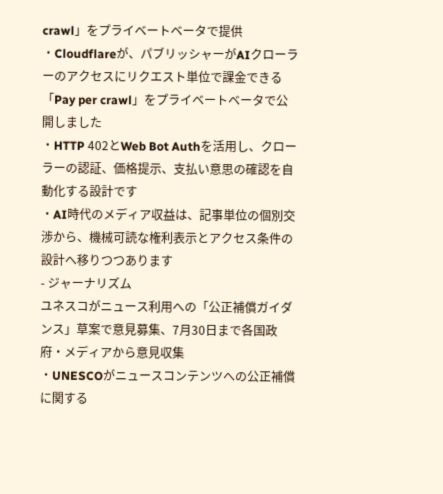crawl」をプライベートベータで提供
・Cloudflareが、パブリッシャーがAIクローラーのアクセスにリクエスト単位で課金できる「Pay per crawl」をプライベートベータで公開しました
・HTTP 402とWeb Bot Authを活用し、クローラーの認証、価格提示、支払い意思の確認を自動化する設計です
・AI時代のメディア収益は、記事単位の個別交渉から、機械可読な権利表示とアクセス条件の設計へ移りつつあります
- ジャーナリズム
ユネスコがニュース利用への「公正補償ガイダンス」草案で意見募集、7月30日まで各国政府・メディアから意見収集
・UNESCOがニュースコンテンツへの公正補償に関する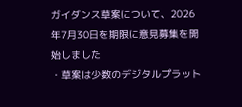ガイダンス草案について、2026年7月30日を期限に意見募集を開始しました
・草案は少数のデジタルプラット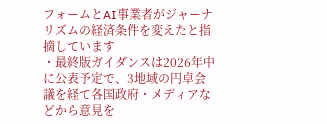フォームとAI事業者がジャーナリズムの経済条件を変えたと指摘しています
・最終版ガイダンスは2026年中に公表予定で、3地域の円卓会議を経て各国政府・メディアなどから意見を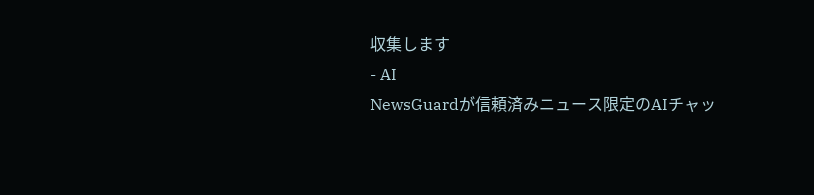収集します
- AI
NewsGuardが信頼済みニュース限定のAIチャッ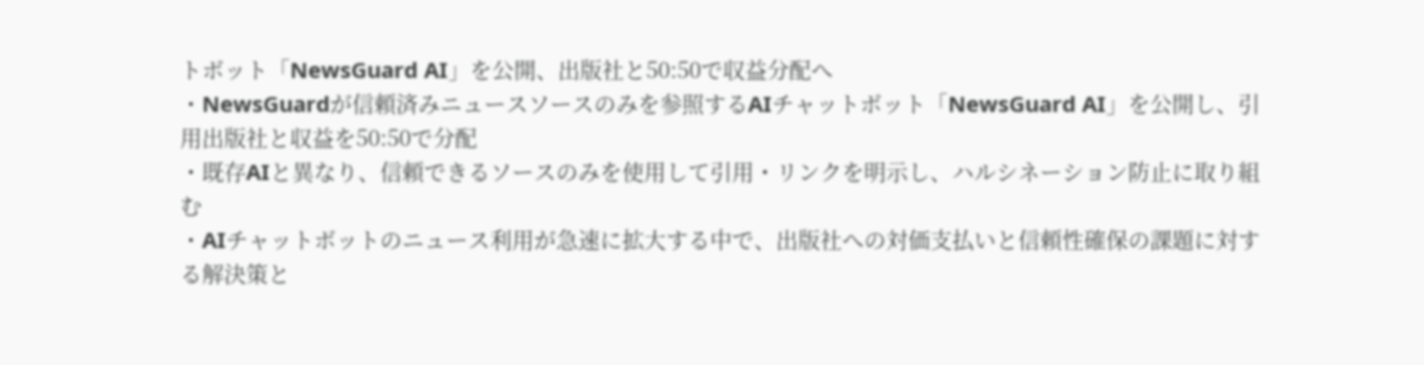トボット「NewsGuard AI」を公開、出版社と50:50で収益分配へ
・NewsGuardが信頼済みニュースソースのみを参照するAIチャットボット「NewsGuard AI」を公開し、引用出版社と収益を50:50で分配
・既存AIと異なり、信頼できるソースのみを使用して引用・リンクを明示し、ハルシネーション防止に取り組む
・AIチャットボットのニュース利用が急速に拡大する中で、出版社への対価支払いと信頼性確保の課題に対する解決策と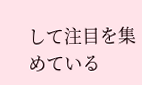して注目を集めている